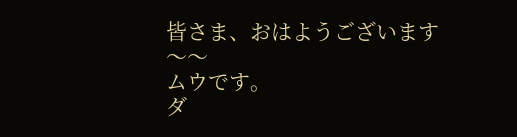皆さま、おはようございます〜〜
ムウです。
ダ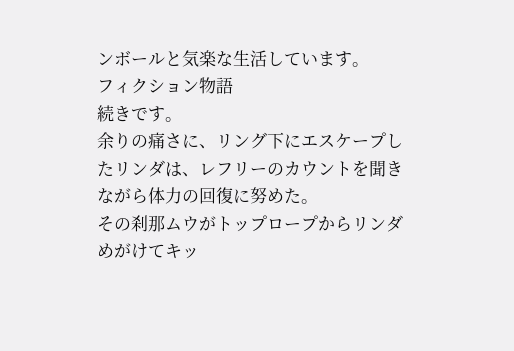ンボールと気楽な生活しています。
フィクション物語
続きです。
余りの痛さに、リング下にエスケープしたリンダは、レフリーのカウントを聞きながら体力の回復に努めた。
その刹那ムウがトップロープからリンダめがけてキッ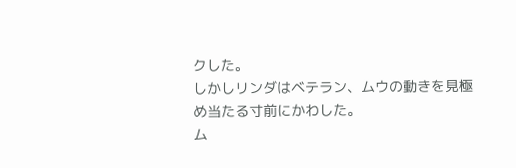クした。
しかしリンダはベテラン、ムウの動きを見極め当たる寸前にかわした。
ム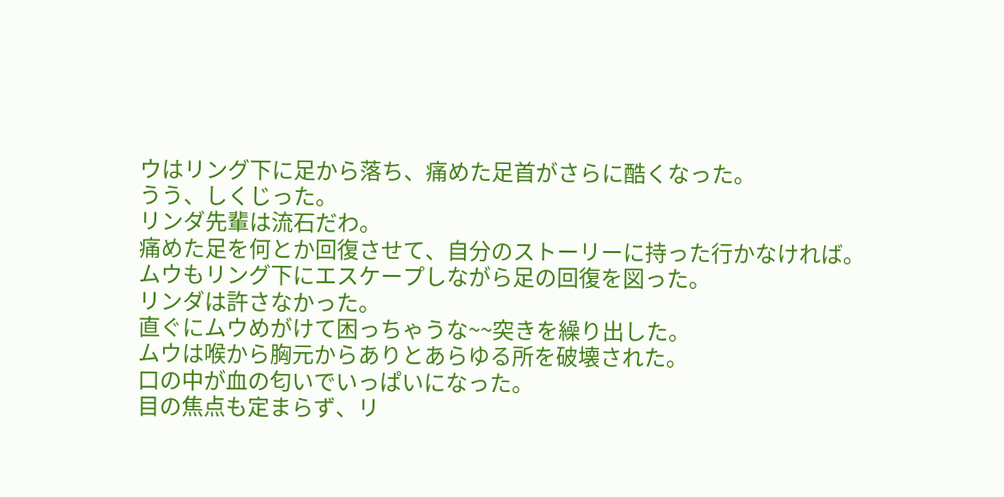ウはリング下に足から落ち、痛めた足首がさらに酷くなった。
うう、しくじった。
リンダ先輩は流石だわ。
痛めた足を何とか回復させて、自分のストーリーに持った行かなければ。
ムウもリング下にエスケープしながら足の回復を図った。
リンダは許さなかった。
直ぐにムウめがけて困っちゃうな~~突きを繰り出した。
ムウは喉から胸元からありとあらゆる所を破壊された。
口の中が血の匂いでいっぱいになった。
目の焦点も定まらず、リ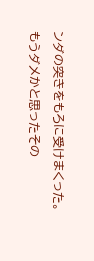ンダの突きをもろに受けまくった。
もうダメかと思ったその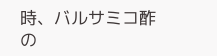時、バルサミコ酢の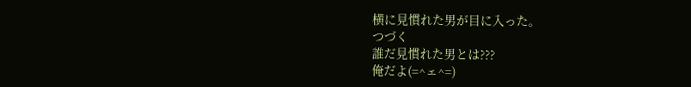横に見慣れた男が目に入った。
つづく
誰だ見慣れた男とは???
俺だよ(=^ェ^=)